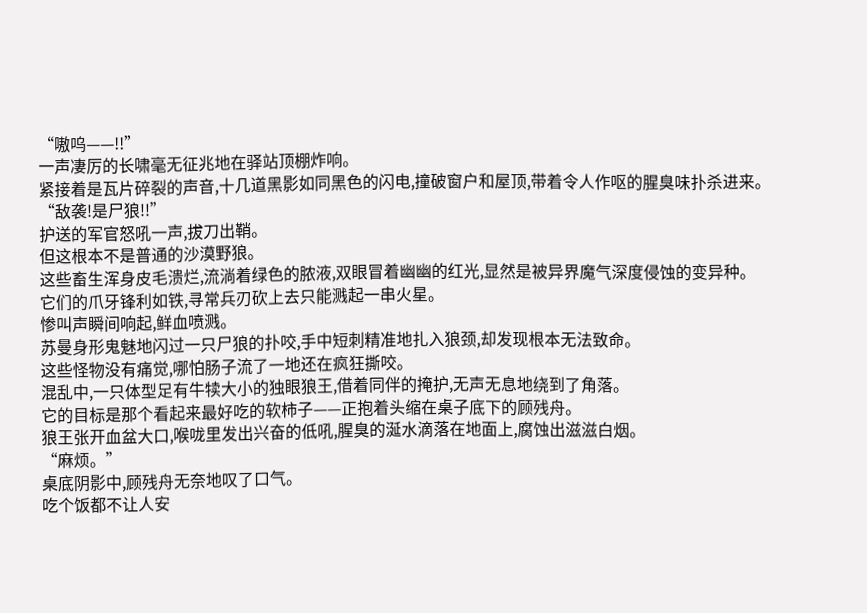“嗷呜——!!”
一声凄厉的长啸毫无征兆地在驿站顶棚炸响。
紧接着是瓦片碎裂的声音,十几道黑影如同黑色的闪电,撞破窗户和屋顶,带着令人作呕的腥臭味扑杀进来。
“敌袭!是尸狼!!”
护送的军官怒吼一声,拔刀出鞘。
但这根本不是普通的沙漠野狼。
这些畜生浑身皮毛溃烂,流淌着绿色的脓液,双眼冒着幽幽的红光,显然是被异界魔气深度侵蚀的变异种。
它们的爪牙锋利如铁,寻常兵刃砍上去只能溅起一串火星。
惨叫声瞬间响起,鲜血喷溅。
苏曼身形鬼魅地闪过一只尸狼的扑咬,手中短刺精准地扎入狼颈,却发现根本无法致命。
这些怪物没有痛觉,哪怕肠子流了一地还在疯狂撕咬。
混乱中,一只体型足有牛犊大小的独眼狼王,借着同伴的掩护,无声无息地绕到了角落。
它的目标是那个看起来最好吃的软柿子——正抱着头缩在桌子底下的顾残舟。
狼王张开血盆大口,喉咙里发出兴奋的低吼,腥臭的涎水滴落在地面上,腐蚀出滋滋白烟。
“麻烦。”
桌底阴影中,顾残舟无奈地叹了口气。
吃个饭都不让人安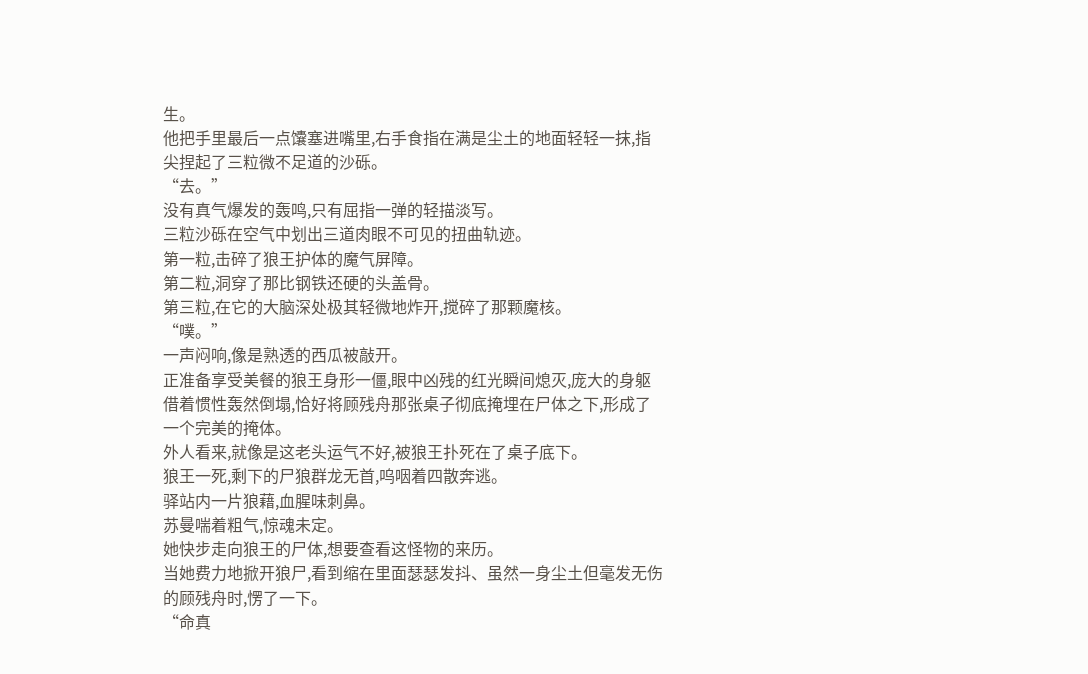生。
他把手里最后一点馕塞进嘴里,右手食指在满是尘土的地面轻轻一抹,指尖捏起了三粒微不足道的沙砾。
“去。”
没有真气爆发的轰鸣,只有屈指一弹的轻描淡写。
三粒沙砾在空气中划出三道肉眼不可见的扭曲轨迹。
第一粒,击碎了狼王护体的魔气屏障。
第二粒,洞穿了那比钢铁还硬的头盖骨。
第三粒,在它的大脑深处极其轻微地炸开,搅碎了那颗魔核。
“噗。”
一声闷响,像是熟透的西瓜被敲开。
正准备享受美餐的狼王身形一僵,眼中凶残的红光瞬间熄灭,庞大的身躯借着惯性轰然倒塌,恰好将顾残舟那张桌子彻底掩埋在尸体之下,形成了一个完美的掩体。
外人看来,就像是这老头运气不好,被狼王扑死在了桌子底下。
狼王一死,剩下的尸狼群龙无首,呜咽着四散奔逃。
驿站内一片狼藉,血腥味刺鼻。
苏曼喘着粗气,惊魂未定。
她快步走向狼王的尸体,想要查看这怪物的来历。
当她费力地掀开狼尸,看到缩在里面瑟瑟发抖、虽然一身尘土但毫发无伤的顾残舟时,愣了一下。
“命真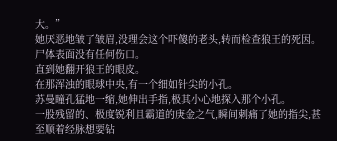大。”
她厌恶地皱了皱眉,没理会这个吓傻的老头,转而检查狼王的死因。
尸体表面没有任何伤口。
直到她翻开狼王的眼皮。
在那浑浊的眼球中央,有一个细如针尖的小孔。
苏曼瞳孔猛地一缩,她伸出手指,极其小心地探入那个小孔。
一股残留的、极度锐利且霸道的庚金之气,瞬间刺痛了她的指尖,甚至顺着经脉想要钻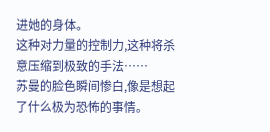进她的身体。
这种对力量的控制力,这种将杀意压缩到极致的手法……
苏曼的脸色瞬间惨白,像是想起了什么极为恐怖的事情。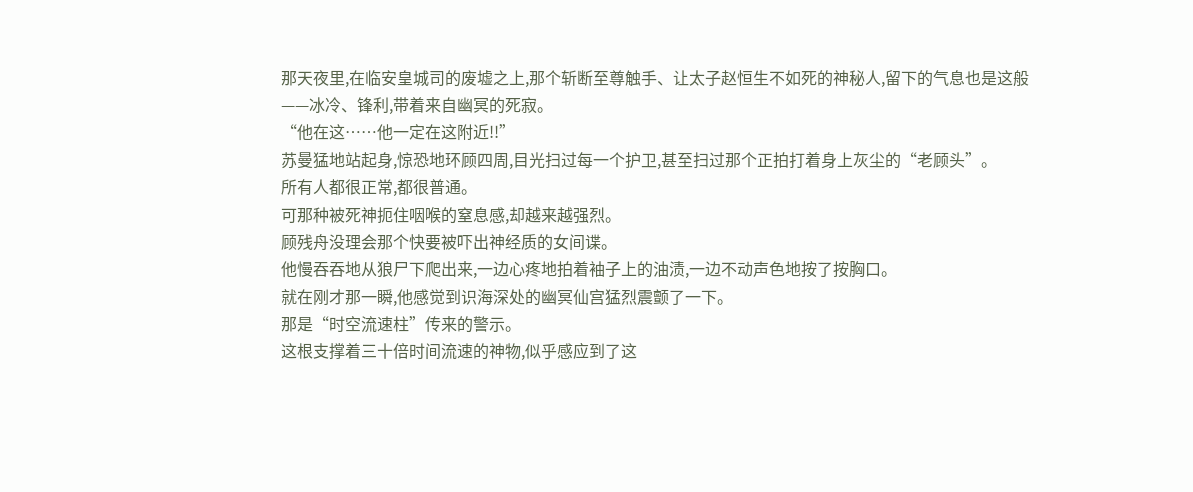那天夜里,在临安皇城司的废墟之上,那个斩断至尊触手、让太子赵恒生不如死的神秘人,留下的气息也是这般——冰冷、锋利,带着来自幽冥的死寂。
“他在这……他一定在这附近!!”
苏曼猛地站起身,惊恐地环顾四周,目光扫过每一个护卫,甚至扫过那个正拍打着身上灰尘的“老顾头”。
所有人都很正常,都很普通。
可那种被死神扼住咽喉的窒息感,却越来越强烈。
顾残舟没理会那个快要被吓出神经质的女间谍。
他慢吞吞地从狼尸下爬出来,一边心疼地拍着袖子上的油渍,一边不动声色地按了按胸口。
就在刚才那一瞬,他感觉到识海深处的幽冥仙宫猛烈震颤了一下。
那是“时空流速柱”传来的警示。
这根支撑着三十倍时间流速的神物,似乎感应到了这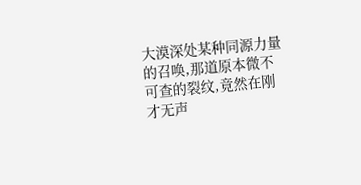大漠深处某种同源力量的召唤,那道原本微不可查的裂纹,竟然在刚才无声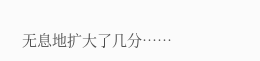无息地扩大了几分……